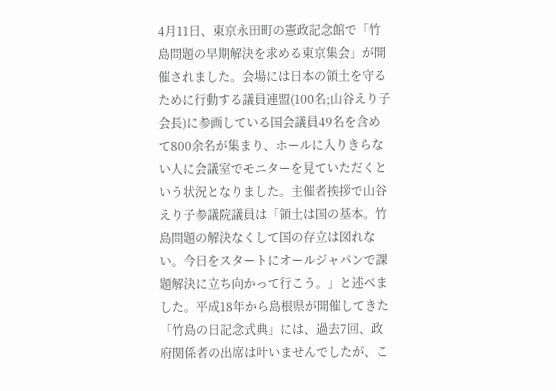4月11日、東京永田町の憲政記念館で「竹島問題の早期解決を求める東京集会」が開催されました。会場には日本の領土を守るために行動する議員連盟(100名;山谷えり子会長)に参画している国会議員49名を含めて800余名が集まり、ホールに入りきらない人に会議室でモニターを見ていただくという状況となりました。主催者挨拶で山谷えり子参議院議員は「領土は国の基本。竹島問題の解決なくして国の存立は図れない。今日をスタートにオールジャパンで課題解決に立ち向かって行こう。」と述べました。平成18年から島根県が開催してきた「竹島の日記念式典」には、過去7回、政府関係者の出席は叶いませんでしたが、こ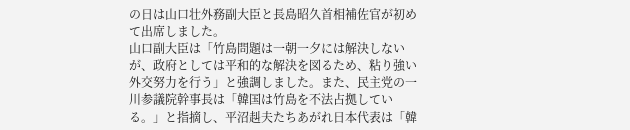の日は山口壮外務副大臣と長島昭久首相補佐官が初めて出席しました。
山口副大臣は「竹島問題は一朝一夕には解決しないが、政府としては平和的な解決を図るため、粘り強い外交努力を行う」と強調しました。また、民主党の一川参議院幹事長は「韓国は竹島を不法占拠している。」と指摘し、平沼赳夫たちあがれ日本代表は「韓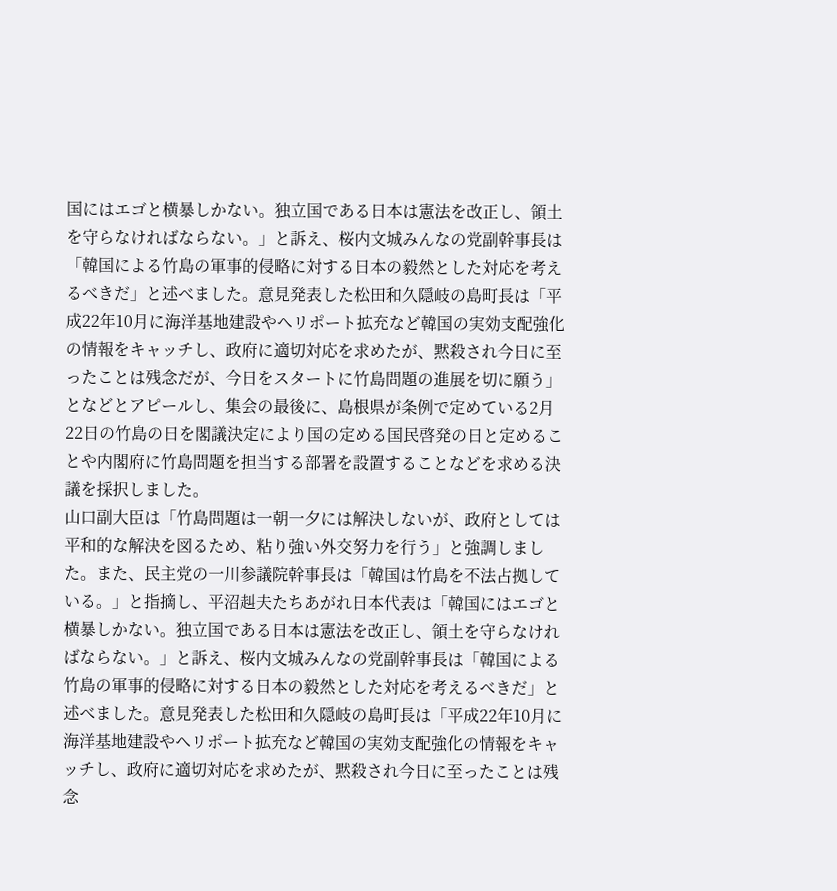国にはエゴと横暴しかない。独立国である日本は憲法を改正し、領土を守らなければならない。」と訴え、桜内文城みんなの党副幹事長は「韓国による竹島の軍事的侵略に対する日本の毅然とした対応を考えるべきだ」と述べました。意見発表した松田和久隠岐の島町長は「平成22年10月に海洋基地建設やヘリポート拡充など韓国の実効支配強化の情報をキャッチし、政府に適切対応を求めたが、黙殺され今日に至ったことは残念だが、今日をスタートに竹島問題の進展を切に願う」となどとアピールし、集会の最後に、島根県が条例で定めている2月22日の竹島の日を閣議決定により国の定める国民啓発の日と定めることや内閣府に竹島問題を担当する部署を設置することなどを求める決議を採択しました。
山口副大臣は「竹島問題は一朝一夕には解決しないが、政府としては平和的な解決を図るため、粘り強い外交努力を行う」と強調しました。また、民主党の一川参議院幹事長は「韓国は竹島を不法占拠している。」と指摘し、平沼赳夫たちあがれ日本代表は「韓国にはエゴと横暴しかない。独立国である日本は憲法を改正し、領土を守らなければならない。」と訴え、桜内文城みんなの党副幹事長は「韓国による竹島の軍事的侵略に対する日本の毅然とした対応を考えるべきだ」と述べました。意見発表した松田和久隠岐の島町長は「平成22年10月に海洋基地建設やヘリポート拡充など韓国の実効支配強化の情報をキャッチし、政府に適切対応を求めたが、黙殺され今日に至ったことは残念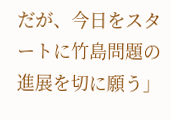だが、今日をスタートに竹島問題の進展を切に願う」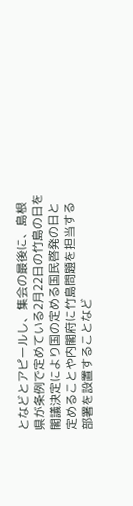となどとアピールし、集会の最後に、島根県が条例で定めている2月22日の竹島の日を閣議決定により国の定める国民啓発の日と定めることや内閣府に竹島問題を担当する部署を設置することなど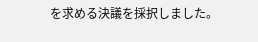を求める決議を採択しました。